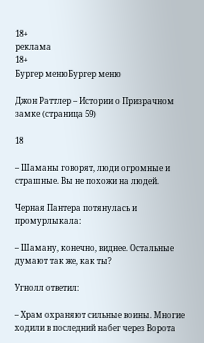18+
реклама
18+
Бургер менюБургер меню

Джон Раттлер – Истории о Призрачном замке (страница 59)

18

– Шаманы говорят, люди огромные и страшные. Вы не похожи на людей.

Черная Пантера потянулась и промурлыкала:

– Шаману, конечно, виднее. Остальные думают так же, как ты?

Угнолл ответил:

– Храм охраняют сильные воины. Многие ходили в последний набег через Ворота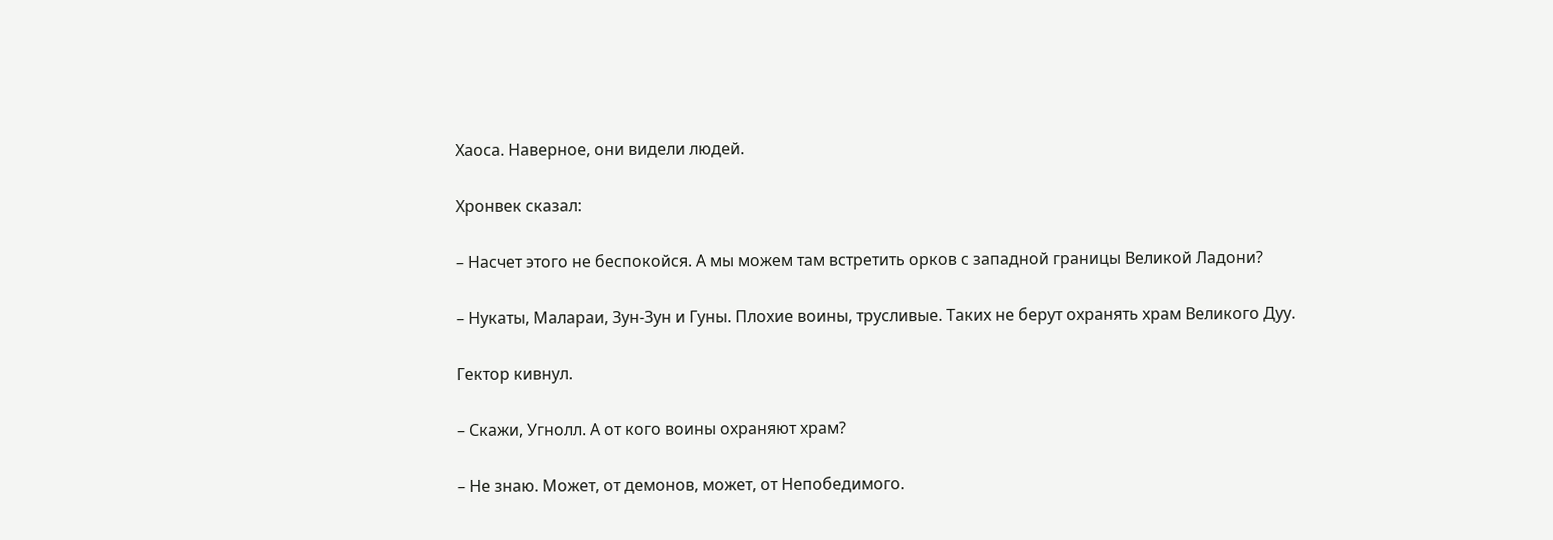Хаоса. Наверное, они видели людей.

Хронвек сказал:

– Насчет этого не беспокойся. А мы можем там встретить орков с западной границы Великой Ладони?

– Нукаты, Малараи, Зун-Зун и Гуны. Плохие воины, трусливые. Таких не берут охранять храм Великого Дуу.

Гектор кивнул.

– Скажи, Угнолл. А от кого воины охраняют храм?

– Не знаю. Может, от демонов, может, от Непобедимого.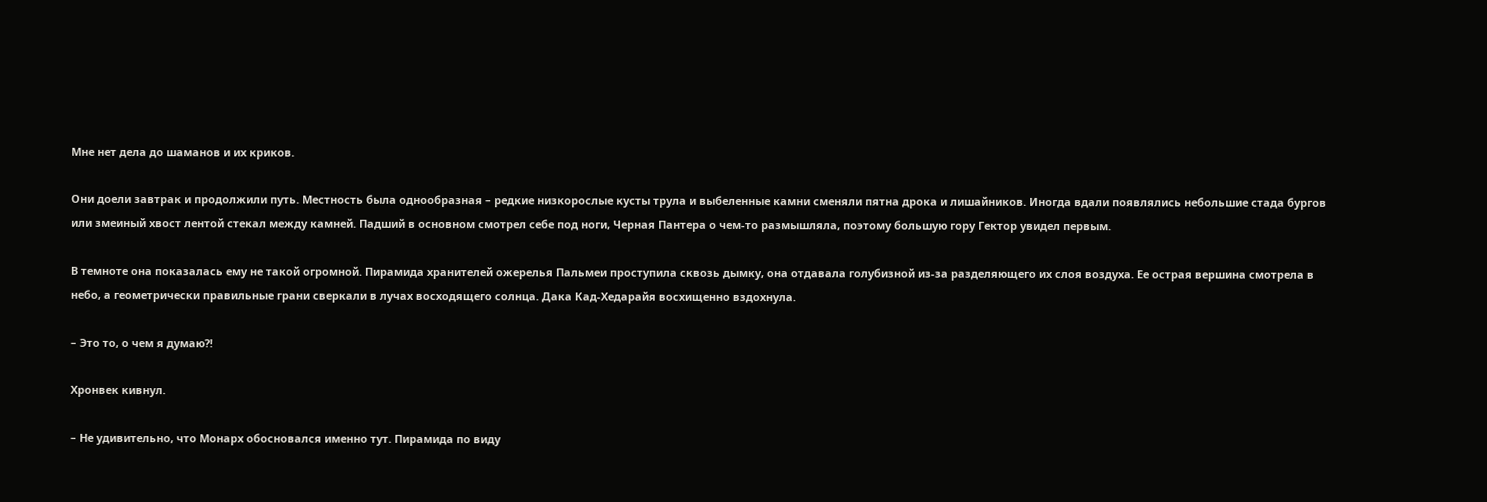Мне нет дела до шаманов и их криков.

Они доели завтрак и продолжили путь. Местность была однообразная – редкие низкорослые кусты трула и выбеленные камни сменяли пятна дрока и лишайников. Иногда вдали появлялись небольшие стада бургов или змеиный хвост лентой стекал между камней. Падший в основном смотрел себе под ноги, Черная Пантера о чем-то размышляла, поэтому большую гору Гектор увидел первым.

В темноте она показалась ему не такой огромной. Пирамида хранителей ожерелья Пальмеи проступила сквозь дымку, она отдавала голубизной из-за разделяющего их слоя воздуха. Ее острая вершина смотрела в небо, а геометрически правильные грани сверкали в лучах восходящего солнца. Дака Кад-Хедарайя восхищенно вздохнула.

– Это то, о чем я думаю?!

Хронвек кивнул.

– Не удивительно, что Монарх обосновался именно тут. Пирамида по виду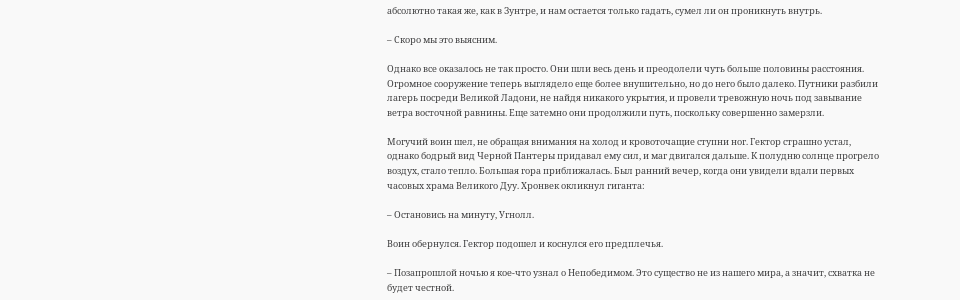абсолютно такая же, как в Зунтре, и нам остается только гадать, сумел ли он проникнуть внутрь.

– Скоро мы это выясним.

Однако все оказалось не так просто. Они шли весь день и преодолели чуть больше половины расстояния. Огромное сооружение теперь выглядело еще более внушительно, но до него было далеко. Путники разбили лагерь посреди Великой Ладони, не найдя никакого укрытия, и провели тревожную ночь под завывание ветра восточной равнины. Еще затемно они продолжили путь, поскольку совершенно замерзли.

Могучий воин шел, не обращая внимания на холод и кровоточащие ступни ног. Гектор страшно устал, однако бодрый вид Черной Пантеры придавал ему сил, и маг двигался дальше. К полудню солнце прогрело воздух, стало тепло. Большая гора приближалась. Был ранний вечер, когда они увидели вдали первых часовых храма Великого Дуу. Хронвек окликнул гиганта:

– Остановись на минуту, Угнолл.

Воин обернулся. Гектор подошел и коснулся его предплечья.

– Позапрошлой ночью я кое-что узнал о Непобедимом. Это существо не из нашего мира, а значит, схватка не будет честной.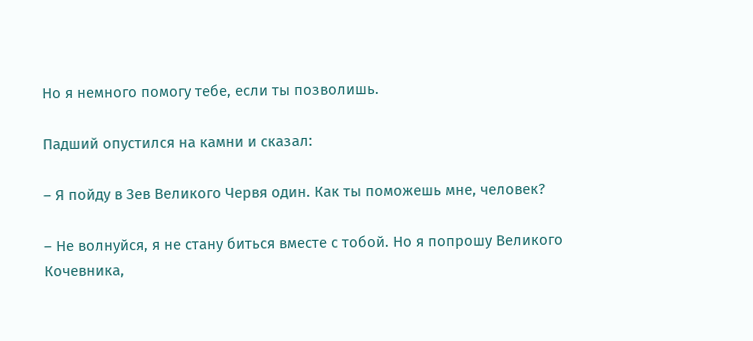Но я немного помогу тебе, если ты позволишь.

Падший опустился на камни и сказал:

– Я пойду в Зев Великого Червя один. Как ты поможешь мне, человек?

– Не волнуйся, я не стану биться вместе с тобой. Но я попрошу Великого Кочевника,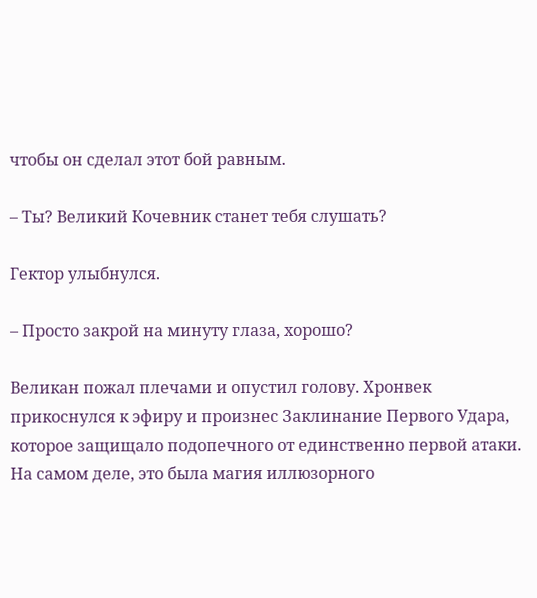чтобы он сделал этот бой равным.

– Ты? Великий Кочевник станет тебя слушать?

Гектор улыбнулся.

– Просто закрой на минуту глаза, хорошо?

Великан пожал плечами и опустил голову. Хронвек прикоснулся к эфиру и произнес Заклинание Первого Удара, которое защищало подопечного от единственно первой атаки. На самом деле, это была магия иллюзорного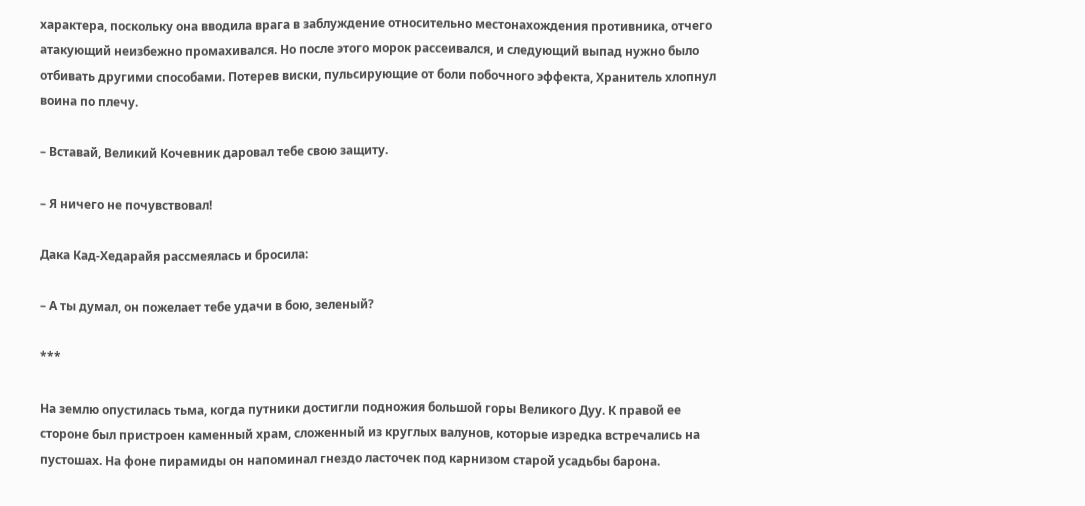характера, поскольку она вводила врага в заблуждение относительно местонахождения противника, отчего атакующий неизбежно промахивался. Но после этого морок рассеивался, и следующий выпад нужно было отбивать другими способами. Потерев виски, пульсирующие от боли побочного эффекта, Хранитель хлопнул воина по плечу.

– Вставай, Великий Кочевник даровал тебе свою защиту.

– Я ничего не почувствовал!

Дака Кад-Хедарайя рассмеялась и бросила:

– А ты думал, он пожелает тебе удачи в бою, зеленый?

***

На землю опустилась тьма, когда путники достигли подножия большой горы Великого Дуу. К правой ее стороне был пристроен каменный храм, сложенный из круглых валунов, которые изредка встречались на пустошах. На фоне пирамиды он напоминал гнездо ласточек под карнизом старой усадьбы барона.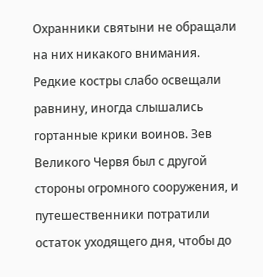Охранники святыни не обращали на них никакого внимания. Редкие костры слабо освещали равнину, иногда слышались гортанные крики воинов. Зев Великого Червя был с другой стороны огромного сооружения, и путешественники потратили остаток уходящего дня, чтобы до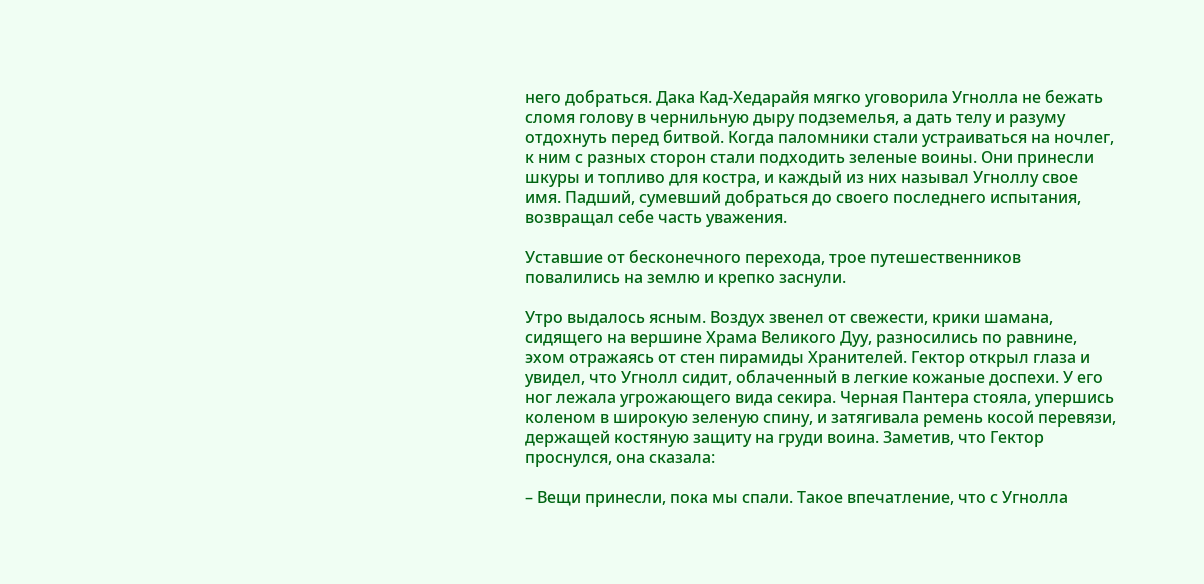него добраться. Дака Кад-Хедарайя мягко уговорила Угнолла не бежать сломя голову в чернильную дыру подземелья, а дать телу и разуму отдохнуть перед битвой. Когда паломники стали устраиваться на ночлег, к ним с разных сторон стали подходить зеленые воины. Они принесли шкуры и топливо для костра, и каждый из них называл Угноллу свое имя. Падший, сумевший добраться до своего последнего испытания, возвращал себе часть уважения.

Уставшие от бесконечного перехода, трое путешественников повалились на землю и крепко заснули.

Утро выдалось ясным. Воздух звенел от свежести, крики шамана, сидящего на вершине Храма Великого Дуу, разносились по равнине, эхом отражаясь от стен пирамиды Хранителей. Гектор открыл глаза и увидел, что Угнолл сидит, облаченный в легкие кожаные доспехи. У его ног лежала угрожающего вида секира. Черная Пантера стояла, упершись коленом в широкую зеленую спину, и затягивала ремень косой перевязи, держащей костяную защиту на груди воина. Заметив, что Гектор проснулся, она сказала:

– Вещи принесли, пока мы спали. Такое впечатление, что с Угнолла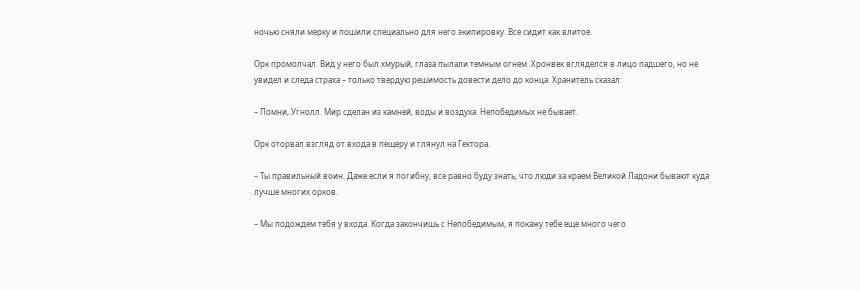ночью сняли мерку и пошили специально для него экипировку. Все сидит как влитое.

Орк промолчал. Вид у него был хмурый, глаза пылали темным огнем. Хронвек вгляделся в лицо падшего, но не увидел и следа страха – только твердую решимость довести дело до конца. Хранитель сказал:

– Помни, Угнолл. Мир сделан из камней, воды и воздуха. Непобедимых не бывает.

Орк оторвал взгляд от входа в пещеру и глянул на Гектора.

– Ты правильный воин. Даже если я погибну, все равно буду знать, что люди за краем Великой Ладони бывают куда лучше многих орков.

– Мы подождем тебя у входа. Когда закончишь с Непобедимым, я покажу тебе еще много чего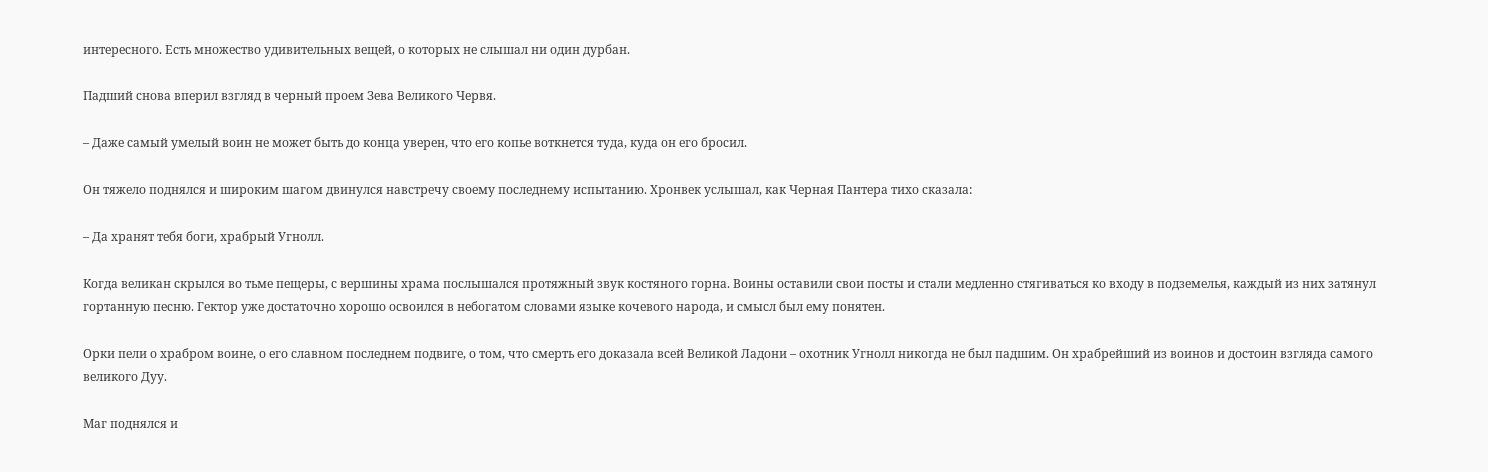интересного. Есть множество удивительных вещей, о которых не слышал ни один дурбан.

Падший снова вперил взгляд в черный проем Зева Великого Червя.

– Даже самый умелый воин не может быть до конца уверен, что его копье воткнется туда, куда он его бросил.

Он тяжело поднялся и широким шагом двинулся навстречу своему последнему испытанию. Хронвек услышал, как Черная Пантера тихо сказала:

– Да хранят тебя боги, храбрый Угнолл.

Когда великан скрылся во тьме пещеры, с вершины храма послышался протяжный звук костяного горна. Воины оставили свои посты и стали медленно стягиваться ко входу в подземелья, каждый из них затянул гортанную песню. Гектор уже достаточно хорошо освоился в небогатом словами языке кочевого народа, и смысл был ему понятен.

Орки пели о храбром воине, о его славном последнем подвиге, о том, что смерть его доказала всей Великой Ладони – охотник Угнолл никогда не был падшим. Он храбрейший из воинов и достоин взгляда самого великого Дуу.

Маг поднялся и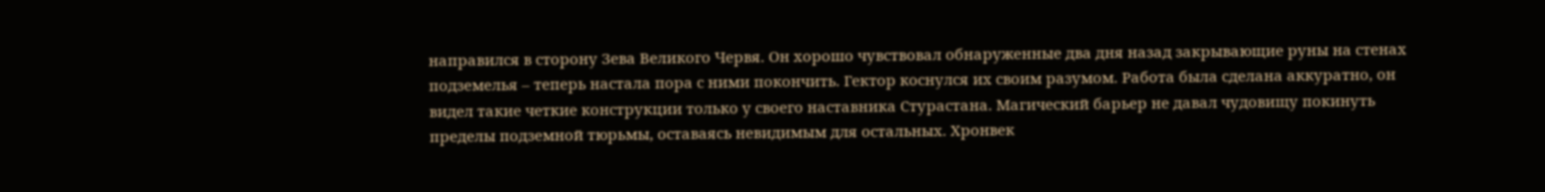направился в сторону Зева Великого Червя. Он хорошо чувствовал обнаруженные два дня назад закрывающие руны на стенах подземелья – теперь настала пора с ними покончить. Гектор коснулся их своим разумом. Работа была сделана аккуратно, он видел такие четкие конструкции только у своего наставника Стурастана. Магический барьер не давал чудовищу покинуть пределы подземной тюрьмы, оставаясь невидимым для остальных. Хронвек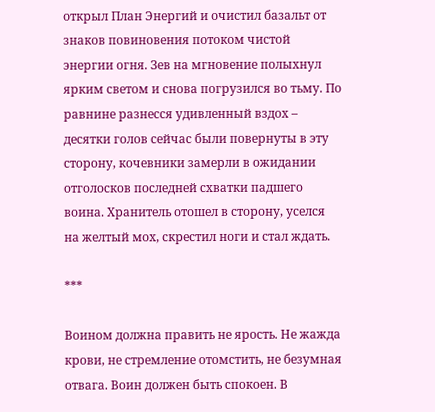открыл План Энергий и очистил базальт от знаков повиновения потоком чистой энергии огня. Зев на мгновение полыхнул ярким светом и снова погрузился во тьму. По равнине разнесся удивленный вздох – десятки голов сейчас были повернуты в эту сторону, кочевники замерли в ожидании отголосков последней схватки падшего воина. Хранитель отошел в сторону, уселся на желтый мох, скрестил ноги и стал ждать.

***

Воином должна править не ярость. Не жажда крови, не стремление отомстить, не безумная отвага. Воин должен быть спокоен. В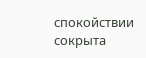спокойствии сокрыта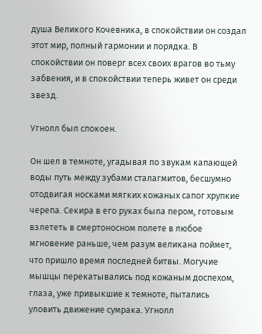душа Великого Кочевника, в спокойствии он создал этот мир, полный гармонии и порядка. В спокойствии он поверг всех своих врагов во тьму забвения, и в спокойствии теперь живет он среди звезд.

Угнолл был спокоен.

Он шел в темноте, угадывая по звукам капающей воды путь между зубами сталагмитов, бесшумно отодвигая носками мягких кожаных сапог хрупкие черепа. Секира в его руках была пером, готовым взлететь в смертоносном полете в любое мгновение раньше, чем разум великана поймет, что пришло время последней битвы. Могучие мышцы перекатывались под кожаным доспехом, глаза, уже привыкшие к темноте, пытались уловить движение сумрака. Угнолл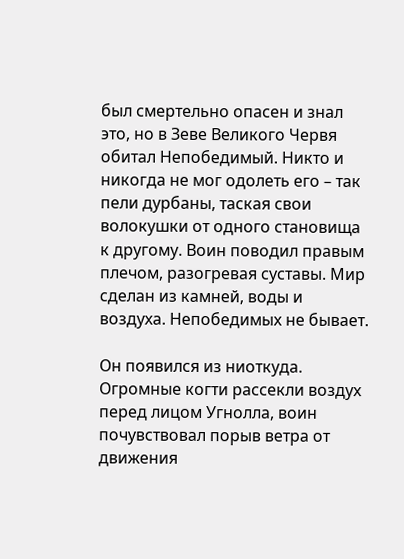был смертельно опасен и знал это, но в Зеве Великого Червя обитал Непобедимый. Никто и никогда не мог одолеть его – так пели дурбаны, таская свои волокушки от одного становища к другому. Воин поводил правым плечом, разогревая суставы. Мир сделан из камней, воды и воздуха. Непобедимых не бывает.

Он появился из ниоткуда. Огромные когти рассекли воздух перед лицом Угнолла, воин почувствовал порыв ветра от движения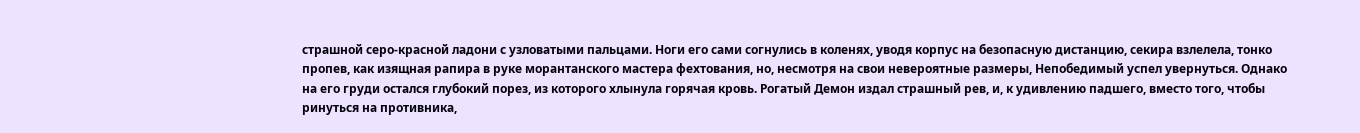страшной серо-красной ладони с узловатыми пальцами. Ноги его сами согнулись в коленях, уводя корпус на безопасную дистанцию, секира взлелела, тонко пропев, как изящная рапира в руке морантанского мастера фехтования, но, несмотря на свои невероятные размеры, Непобедимый успел увернуться. Однако на его груди остался глубокий порез, из которого хлынула горячая кровь. Рогатый Демон издал страшный рев, и, к удивлению падшего, вместо того, чтобы ринуться на противника,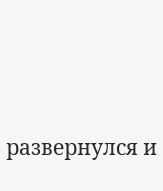развернулся и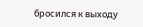бросился к выходу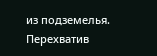из подземелья. Перехватив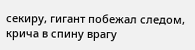секиру, гигант побежал следом, крича в спину врагу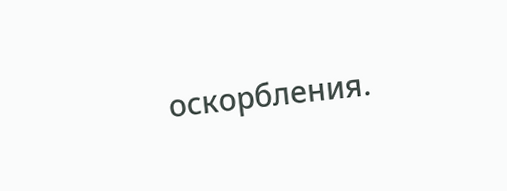оскорбления.